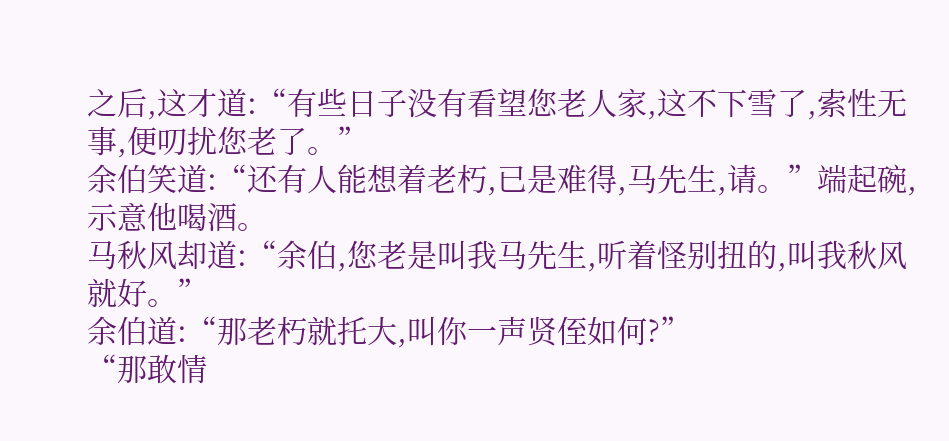之后,这才道:“有些日子没有看望您老人家,这不下雪了,索性无事,便叨扰您老了。”
余伯笑道:“还有人能想着老朽,已是难得,马先生,请。”端起碗,示意他喝酒。
马秋风却道:“余伯,您老是叫我马先生,听着怪别扭的,叫我秋风就好。”
余伯道:“那老朽就托大,叫你一声贤侄如何?”
“那敢情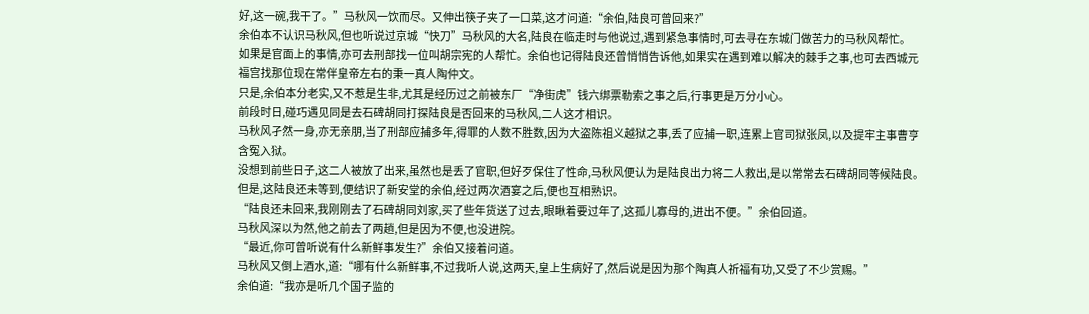好,这一碗,我干了。”马秋风一饮而尽。又伸出筷子夹了一口菜,这才问道:“余伯,陆良可曾回来?”
余伯本不认识马秋风,但也听说过京城“快刀”马秋风的大名,陆良在临走时与他说过,遇到紧急事情时,可去寻在东城门做苦力的马秋风帮忙。
如果是官面上的事情,亦可去刑部找一位叫胡宗宪的人帮忙。余伯也记得陆良还曾悄悄告诉他,如果实在遇到难以解决的棘手之事,也可去西城元福宫找那位现在常伴皇帝左右的秉一真人陶仲文。
只是,余伯本分老实,又不惹是生非,尤其是经历过之前被东厂“净街虎”钱六绑票勒索之事之后,行事更是万分小心。
前段时日,碰巧遇见同是去石碑胡同打探陆良是否回来的马秋风,二人这才相识。
马秋风孑然一身,亦无亲朋,当了刑部应捕多年,得罪的人数不胜数,因为大盗陈祖义越狱之事,丢了应捕一职,连累上官司狱张凤,以及提牢主事曹亨含冤入狱。
没想到前些日子,这二人被放了出来,虽然也是丢了官职,但好歹保住了性命,马秋风便认为是陆良出力将二人救出,是以常常去石碑胡同等候陆良。
但是,这陆良还未等到,便结识了新安堂的余伯,经过两次酒宴之后,便也互相熟识。
“陆良还未回来,我刚刚去了石碑胡同刘家,买了些年货送了过去,眼瞅着要过年了,这孤儿寡母的,进出不便。”余伯回道。
马秋风深以为然,他之前去了两趟,但是因为不便,也没进院。
“最近,你可曾听说有什么新鲜事发生?”余伯又接着问道。
马秋风又倒上酒水,道:“哪有什么新鲜事,不过我听人说,这两天,皇上生病好了,然后说是因为那个陶真人祈福有功,又受了不少赏赐。”
余伯道:“我亦是听几个国子监的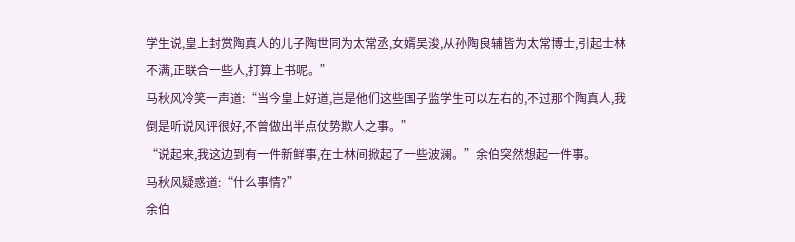学生说,皇上封赏陶真人的儿子陶世同为太常丞,女婿吴浚,从孙陶良辅皆为太常博士,引起士林不满,正联合一些人,打算上书呢。”
马秋风冷笑一声道:“当今皇上好道,岂是他们这些国子监学生可以左右的,不过那个陶真人,我倒是听说风评很好,不曾做出半点仗势欺人之事。”
“说起来,我这边到有一件新鲜事,在士林间掀起了一些波澜。”余伯突然想起一件事。
马秋风疑惑道:“什么事情?”
余伯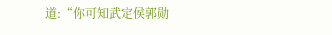道:“你可知武定侯郭勋